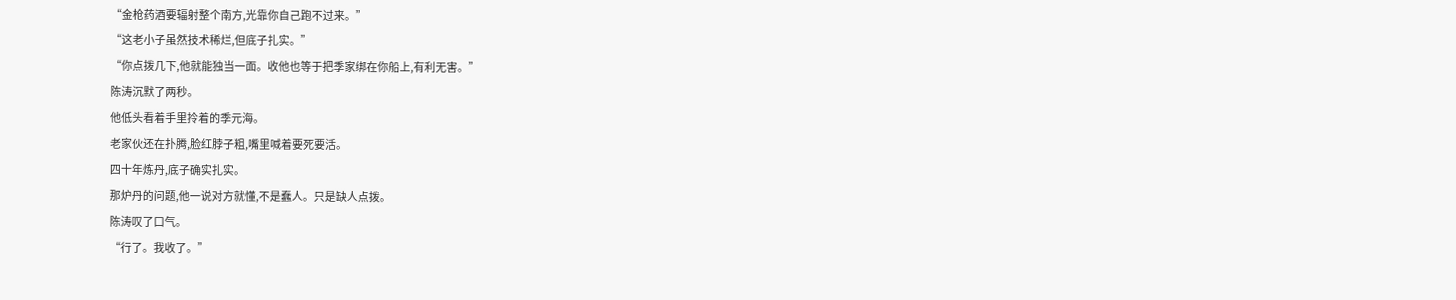“金枪药酒要辐射整个南方,光靠你自己跑不过来。”
“这老小子虽然技术稀烂,但底子扎实。”
“你点拨几下,他就能独当一面。收他也等于把季家绑在你船上,有利无害。”
陈涛沉默了两秒。
他低头看着手里拎着的季元海。
老家伙还在扑腾,脸红脖子粗,嘴里喊着要死要活。
四十年炼丹,底子确实扎实。
那炉丹的问题,他一说对方就懂,不是蠢人。只是缺人点拨。
陈涛叹了口气。
“行了。我收了。”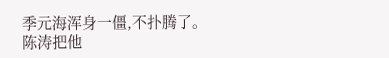季元海浑身一僵,不扑腾了。
陈涛把他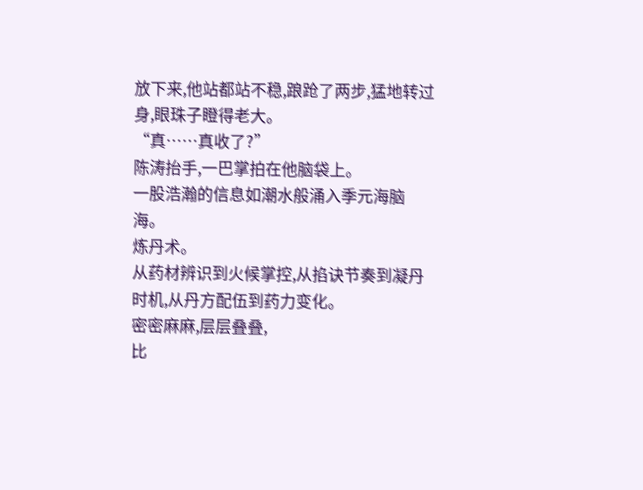放下来,他站都站不稳,踉跄了两步,猛地转过身,眼珠子瞪得老大。
“真……真收了?”
陈涛抬手,一巴掌拍在他脑袋上。
一股浩瀚的信息如潮水般涌入季元海脑海。
炼丹术。
从药材辨识到火候掌控,从掐诀节奏到凝丹时机,从丹方配伍到药力变化。
密密麻麻,层层叠叠,
比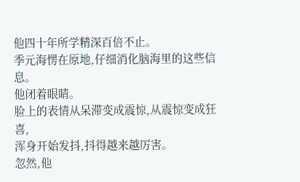他四十年所学精深百倍不止。
季元海愣在原地,仔细消化脑海里的这些信息。
他闭着眼睛。
脸上的表情从呆滞变成震惊,从震惊变成狂喜,
浑身开始发抖,抖得越来越厉害。
忽然,他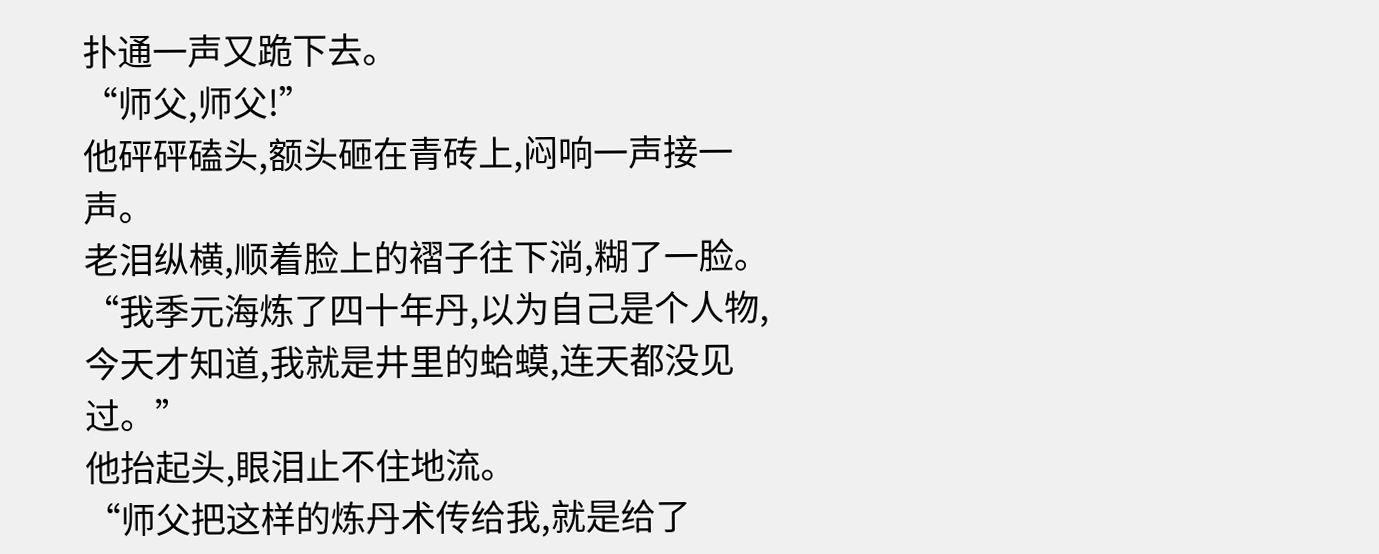扑通一声又跪下去。
“师父,师父!”
他砰砰磕头,额头砸在青砖上,闷响一声接一声。
老泪纵横,顺着脸上的褶子往下淌,糊了一脸。
“我季元海炼了四十年丹,以为自己是个人物,今天才知道,我就是井里的蛤蟆,连天都没见过。”
他抬起头,眼泪止不住地流。
“师父把这样的炼丹术传给我,就是给了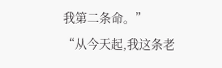我第二条命。”
“从今天起,我这条老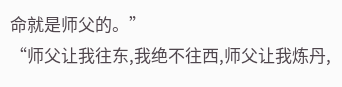命就是师父的。”
“师父让我往东,我绝不往西,师父让我炼丹,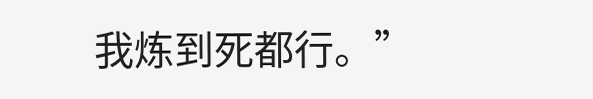我炼到死都行。”